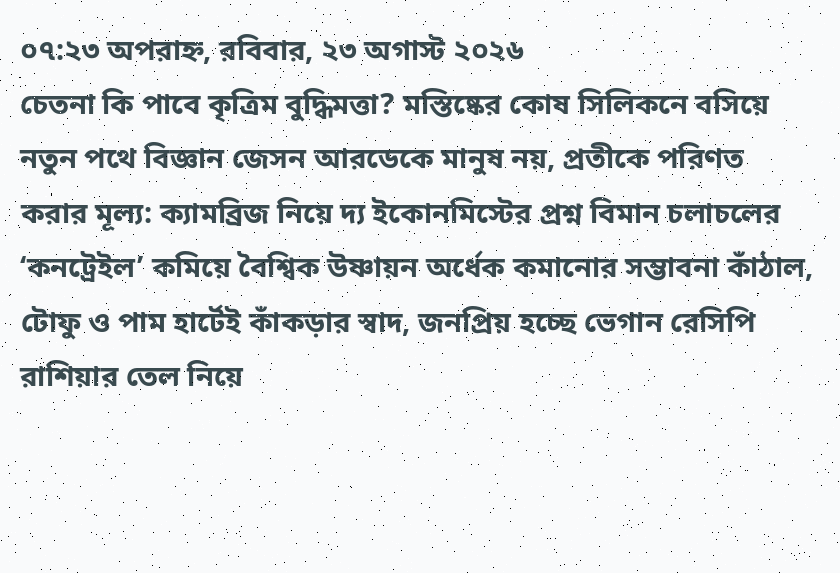০৭:২৩ অপরাহ্ন, রবিবার, ২৩ অগাস্ট ২০২৬
চেতনা কি পাবে কৃত্রিম বুদ্ধিমত্তা? মস্তিষ্কের কোষ সিলিকনে বসিয়ে নতুন পথে বিজ্ঞান জেসন আরডেকে মানুষ নয়, প্রতীকে পরিণত করার মূল্য: ক্যামব্রিজ নিয়ে দ্য ইকোনমিস্টের প্রশ্ন বিমান চলাচলের ‘কনট্রেইল’ কমিয়ে বৈশ্বিক উষ্ণায়ন অর্ধেক কমানোর সম্ভাবনা কাঁঠাল, টোফু ও পাম হার্টেই কাঁকড়ার স্বাদ, জনপ্রিয় হচ্ছে ভেগান রেসিপি রাশিয়ার তেল নিয়ে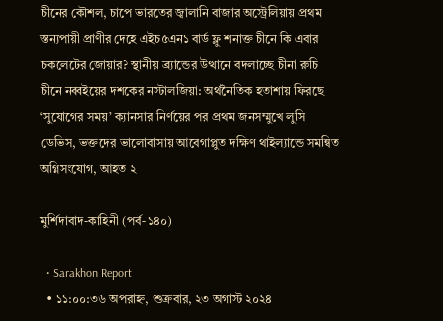চীনের কৌশল, চাপে ভারতের জ্বালানি বাজার অস্ট্রেলিয়ায় প্রথম স্তন্যপায়ী প্রাণীর দেহে এইচ৫এন১ বার্ড ফ্লু শনাক্ত চীনে কি এবার চকলেটের জোয়ার? স্থানীয় ব্র্যান্ডের উত্থানে বদলাচ্ছে চীনা রুচি চীনে নব্বইয়ের দশকের নস্টালজিয়া: অর্থনৈতিক হতাশায় ফিরছে ‘সুযোগের সময়’ ক্যানসার নির্ণয়ের পর প্রথম জনসম্মুখে লুসি ডেভিস, ভক্তদের ভালোবাসায় আবেগাপ্লুত দক্ষিণ থাইল্যান্ডে সমন্বিত অগ্নিসংযোগ, আহত ২

মুর্শিদাবাদ-কাহিনী (পর্ব-১৪০)

  • Sarakhon Report
  • ১১:০০:৩৬ অপরাহ্ন, শুক্রবার, ২৩ অগাস্ট ২০২৪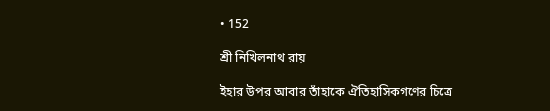• 152

শ্রী নিখিলনাথ রায়

ইহার উপর আবার তাঁহাকে ঐতিহাসিকগণের চিত্রে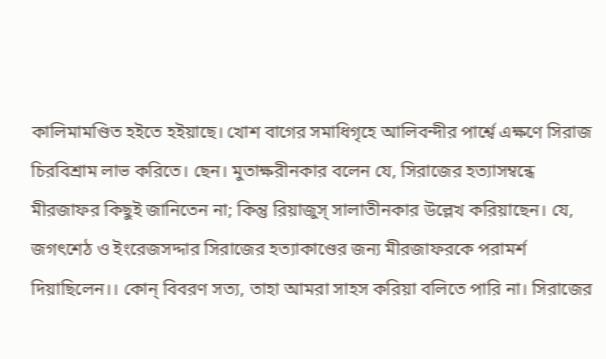কালিমামণ্ডিত হইতে হইয়াছে। খোশ বাগের সমাধিগৃহে আলিবন্দীর পার্শ্বে এক্ষণে সিরাজ চিরবিশ্রাম লাভ করিতে। ছেন। মুতাক্ষরীনকার বলেন যে, সিরাজের হত্যাসম্বন্ধে মীরজাফর কিছুই জানিতেন না; কিন্তু রিয়াজুস্ সালাতীনকার উল্লেখ করিয়াছেন। যে, জগৎশেঠ ও ইংরেজসদ্দার সিরাজের হত্যাকাণ্ডের জন্য মীরজাফরকে পরামর্শ দিয়াছিলেন।। কোন্ বিবরণ সত্য, তাহা আমরা সাহস করিয়া বলিতে পারি না। সিরাজের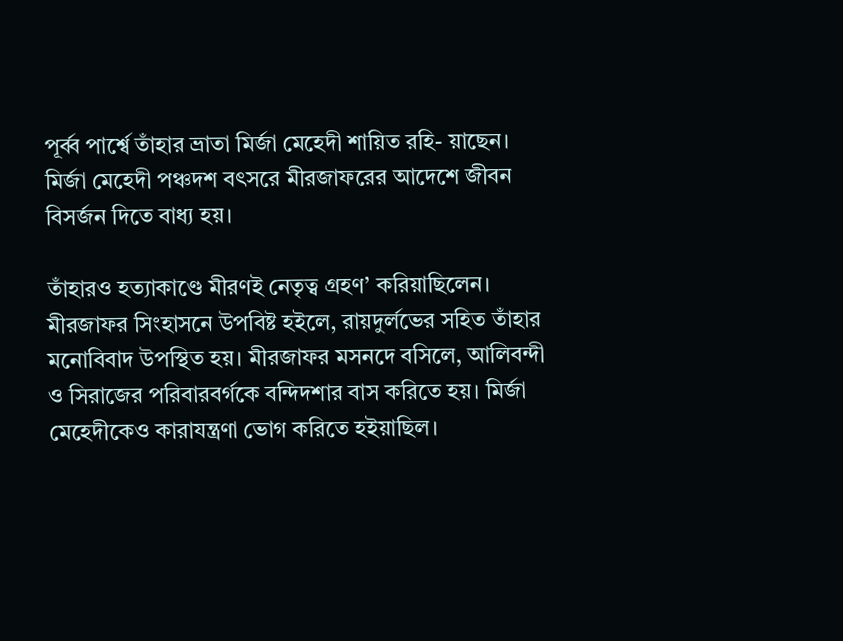পূর্ব্ব পার্শ্বে তাঁহার ভ্রাতা মির্জা মেহেদী শায়িত রহি- য়াছেন। মির্জা মেহেদী পঞ্চদশ বৎসরে মীরজাফরের আদেশে জীবন বিসর্জন দিতে বাধ্য হয়।

তাঁহারও হত্যাকাণ্ডে মীরণই নেতৃত্ব গ্রহণ’ করিয়াছিলেন। মীরজাফর সিংহাসনে উপবিষ্ট হইলে, রায়দুর্লভের সহিত তাঁহার মনোবিবাদ উপস্থিত হয়। মীরজাফর মসনদে বসিলে, আলিবন্দী ও সিরাজের পরিবারবর্গকে বন্দিদশার বাস করিতে হয়। মির্জা মেহেদীকেও কারাযন্ত্রণা ভোগ করিতে হইয়াছিল।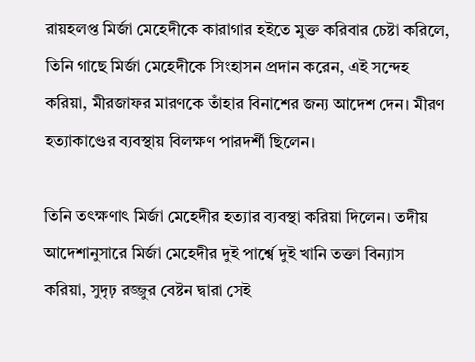রায়হলপ্ত মির্জা মেহেদীকে কারাগার হইতে মুক্ত করিবার চেষ্টা করিলে, তিনি গাছে মির্জা মেহেদীকে সিংহাসন প্রদান করেন, এই সন্দেহ করিয়া, মীরজাফর মারণকে তাঁহার বিনাশের জন্য আদেশ দেন। মীরণ হত্যাকাণ্ডের ব্যবস্থায় বিলক্ষণ পারদর্শী ছিলেন।

তিনি তৎক্ষণাৎ মির্জা মেহেদীর হত্যার ব্যবস্থা করিয়া দিলেন। তদীয় আদেশানুসারে মির্জা মেহেদীর দুই পার্শ্বে দুই খানি তক্তা বিন্যাস করিয়া, সুদৃঢ় রজ্জুর বেষ্টন দ্বারা সেই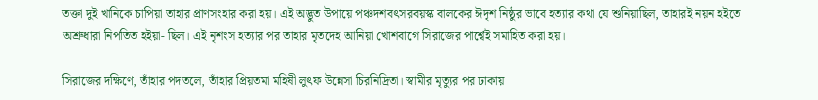তক্তা দুই খানিকে চাপিয়া তাহার প্রাণসংহার করা হয়। এই অদ্ভুত উপায়ে পঞ্চদশবৎসরবয়স্ক বালকের ঈদৃশ নিষ্ঠুর ভাবে হত্যার কথা যে শুনিয়াছিল, তাহারই নয়ন হইতে অশ্রুধারা নিপতিত হইয়া- ছিল। এই নৃশংস হত্যার পর তাহার মৃতদেহ আনিয়া খোশবাগে সিরাজের পার্শ্বেই সমাহিত করা হয়।

সিরাজের দক্ষিণে, তাঁহার পদতলে, তাঁহার প্রিয়তমা মহিষী লুৎফ উন্নেসা চিরনিদ্রিতা। স্বামীর মৃত্যুর পর ঢাকায়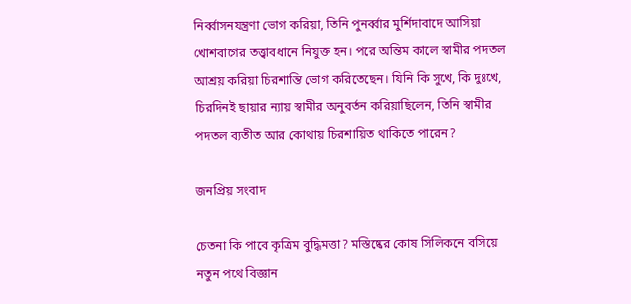নির্ব্বাসনযন্ত্রণা ভোগ করিয়া, তিনি পুনর্ব্বার মুর্শিদাবাদে আসিয়া খোশবাগের তত্ত্বাবধানে নিযুক্ত হন। পরে অন্তিম কালে স্বামীর পদতল আশ্রয় করিয়া চিরশান্তি ভোগ করিতেছেন। যিনি কি সুখে, কি দুঃখে, চিরদিনই ছায়ার ন্যায় স্বামীর অনুবর্তন করিয়াছিলেন, তিনি স্বামীর পদতল ব্যতীত আর কোথায় চিরশায়িত থাকিতে পারেন?

জনপ্রিয় সংবাদ

চেতনা কি পাবে কৃত্রিম বুদ্ধিমত্তা? মস্তিষ্কের কোষ সিলিকনে বসিয়ে নতুন পথে বিজ্ঞান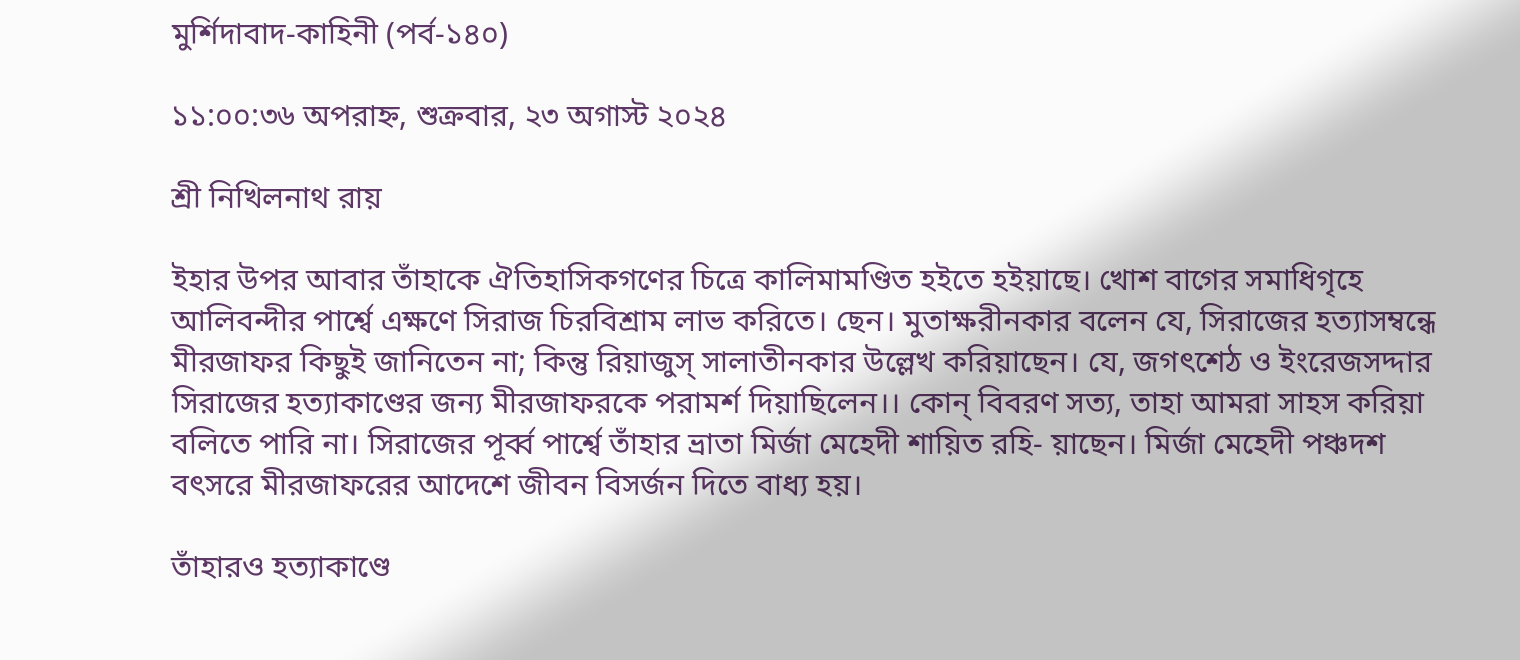মুর্শিদাবাদ-কাহিনী (পর্ব-১৪০)

১১:০০:৩৬ অপরাহ্ন, শুক্রবার, ২৩ অগাস্ট ২০২৪

শ্রী নিখিলনাথ রায়

ইহার উপর আবার তাঁহাকে ঐতিহাসিকগণের চিত্রে কালিমামণ্ডিত হইতে হইয়াছে। খোশ বাগের সমাধিগৃহে আলিবন্দীর পার্শ্বে এক্ষণে সিরাজ চিরবিশ্রাম লাভ করিতে। ছেন। মুতাক্ষরীনকার বলেন যে, সিরাজের হত্যাসম্বন্ধে মীরজাফর কিছুই জানিতেন না; কিন্তু রিয়াজুস্ সালাতীনকার উল্লেখ করিয়াছেন। যে, জগৎশেঠ ও ইংরেজসদ্দার সিরাজের হত্যাকাণ্ডের জন্য মীরজাফরকে পরামর্শ দিয়াছিলেন।। কোন্ বিবরণ সত্য, তাহা আমরা সাহস করিয়া বলিতে পারি না। সিরাজের পূর্ব্ব পার্শ্বে তাঁহার ভ্রাতা মির্জা মেহেদী শায়িত রহি- য়াছেন। মির্জা মেহেদী পঞ্চদশ বৎসরে মীরজাফরের আদেশে জীবন বিসর্জন দিতে বাধ্য হয়।

তাঁহারও হত্যাকাণ্ডে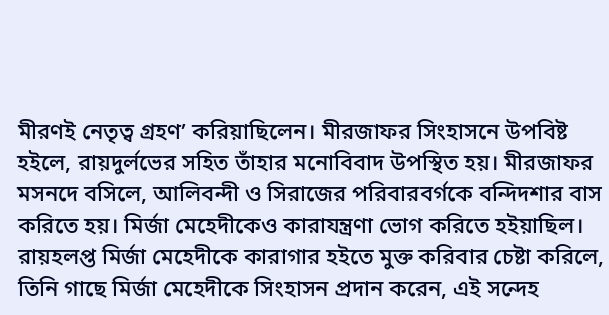মীরণই নেতৃত্ব গ্রহণ’ করিয়াছিলেন। মীরজাফর সিংহাসনে উপবিষ্ট হইলে, রায়দুর্লভের সহিত তাঁহার মনোবিবাদ উপস্থিত হয়। মীরজাফর মসনদে বসিলে, আলিবন্দী ও সিরাজের পরিবারবর্গকে বন্দিদশার বাস করিতে হয়। মির্জা মেহেদীকেও কারাযন্ত্রণা ভোগ করিতে হইয়াছিল। রায়হলপ্ত মির্জা মেহেদীকে কারাগার হইতে মুক্ত করিবার চেষ্টা করিলে, তিনি গাছে মির্জা মেহেদীকে সিংহাসন প্রদান করেন, এই সন্দেহ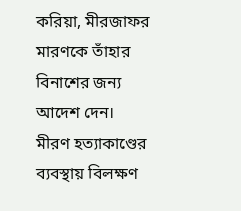করিয়া, মীরজাফর মারণকে তাঁহার বিনাশের জন্য আদেশ দেন। মীরণ হত্যাকাণ্ডের ব্যবস্থায় বিলক্ষণ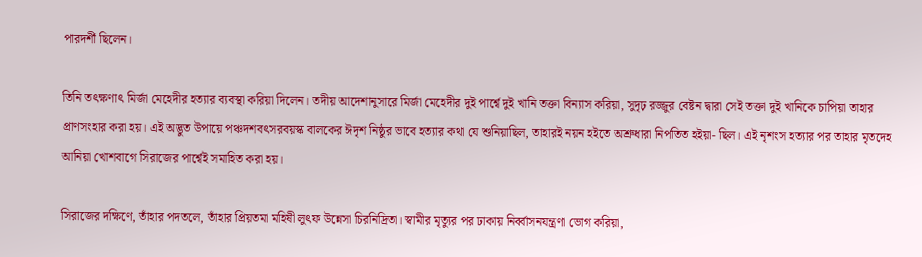পারদর্শী ছিলেন।

তিনি তৎক্ষণাৎ মির্জা মেহেদীর হত্যার ব্যবস্থা করিয়া দিলেন। তদীয় আদেশানুসারে মির্জা মেহেদীর দুই পার্শ্বে দুই খানি তক্তা বিন্যাস করিয়া, সুদৃঢ় রজ্জুর বেষ্টন দ্বারা সেই তক্তা দুই খানিকে চাপিয়া তাহার প্রাণসংহার করা হয়। এই অদ্ভুত উপায়ে পঞ্চদশবৎসরবয়স্ক বালকের ঈদৃশ নিষ্ঠুর ভাবে হত্যার কথা যে শুনিয়াছিল, তাহারই নয়ন হইতে অশ্রুধারা নিপতিত হইয়া- ছিল। এই নৃশংস হত্যার পর তাহার মৃতদেহ আনিয়া খোশবাগে সিরাজের পার্শ্বেই সমাহিত করা হয়।

সিরাজের দক্ষিণে, তাঁহার পদতলে, তাঁহার প্রিয়তমা মহিষী লুৎফ উন্নেসা চিরনিদ্রিতা। স্বামীর মৃত্যুর পর ঢাকায় নির্ব্বাসনযন্ত্রণা ভোগ করিয়া,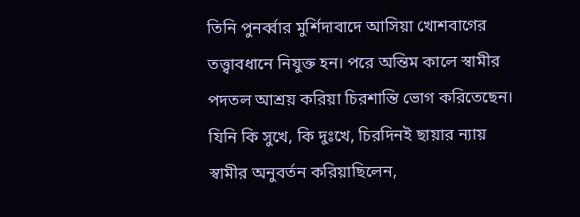তিনি পুনর্ব্বার মুর্শিদাবাদে আসিয়া খোশবাগের তত্ত্বাবধানে নিযুক্ত হন। পরে অন্তিম কালে স্বামীর পদতল আশ্রয় করিয়া চিরশান্তি ভোগ করিতেছেন। যিনি কি সুখে, কি দুঃখে, চিরদিনই ছায়ার ন্যায় স্বামীর অনুবর্তন করিয়াছিলেন,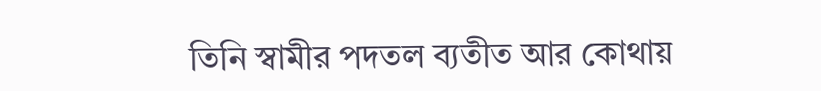তিনি স্বামীর পদতল ব্যতীত আর কোথায়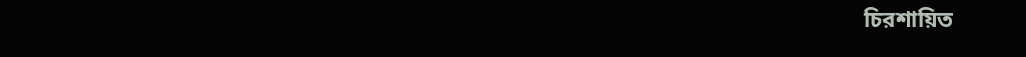চিরশায়িত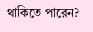থাকিতে পারেন?